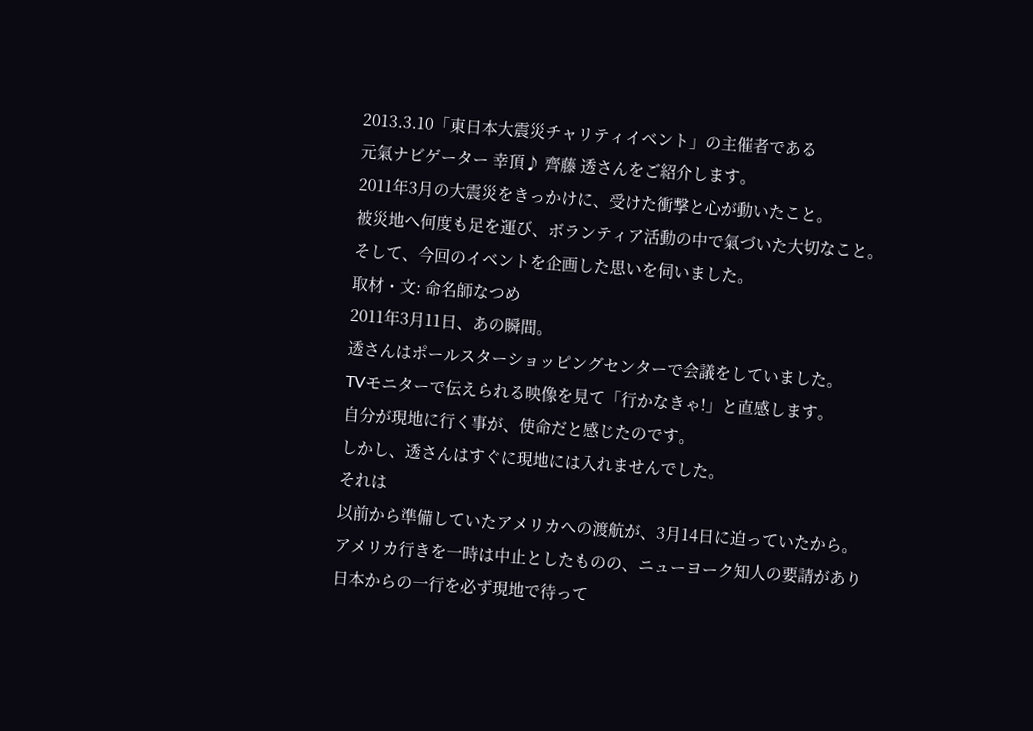2013.3.10「東日本大震災チャリティイベント」の主催者である
元氣ナビゲーター 幸頂♪ 齊藤 透さんをご紹介します。
2011年3月の大震災をきっかけに、受けた衝撃と心が動いたこと。
被災地へ何度も足を運び、ボランティア活動の中で氣づいた大切なこと。
そして、今回のイベントを企画した思いを伺いました。
取材・文: 命名師なつめ
2011年3月11日、あの瞬間。
透さんはポールスターショッピングセンターで会議をしていました。
TVモニターで伝えられる映像を見て「行かなきゃ!」と直感します。
自分が現地に行く事が、使命だと感じたのです。
しかし、透さんはすぐに現地には入れませんでした。
それは
以前から準備していたアメリカへの渡航が、3月14日に迫っていたから。
アメリカ行きを一時は中止としたものの、ニューヨーク知人の要請があり
日本からの一行を必ず現地で待って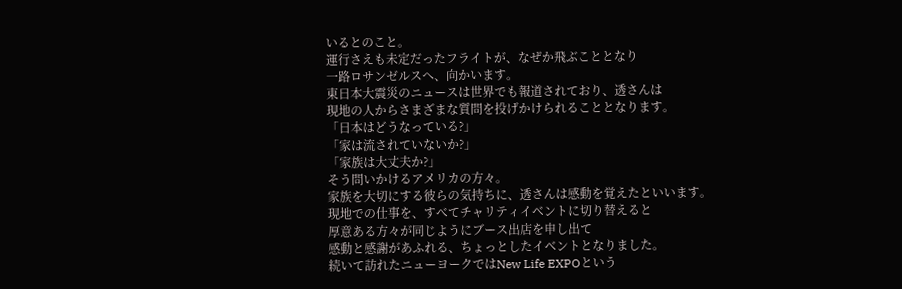いるとのこと。
運行さえも未定だったフライトが、なぜか飛ぶこととなり
一路ロサンゼルスへ、向かいます。
東日本大震災のニュースは世界でも報道されており、透さんは
現地の人からさまざまな質問を投げかけられることとなります。
「日本はどうなっている?」
「家は流されていないか?」
「家族は大丈夫か?」
そう問いかけるアメリカの方々。
家族を大切にする彼らの気持ちに、透さんは感動を覚えたといいます。
現地での仕事を、すべてチャリティイベントに切り替えると
厚意ある方々が同じようにブース出店を申し出て
感動と感謝があふれる、ちょっとしたイベントとなりました。
続いて訪れたニューヨークではNew Life EXPOという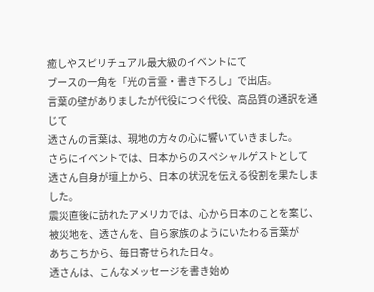癒しやスピリチュアル最大級のイベントにて
ブースの一角を「光の言霊・書き下ろし」で出店。
言葉の壁がありましたが代役につぐ代役、高品質の通訳を通じて
透さんの言葉は、現地の方々の心に響いていきました。
さらにイベントでは、日本からのスペシャルゲストとして
透さん自身が壇上から、日本の状況を伝える役割を果たしました。
震災直後に訪れたアメリカでは、心から日本のことを案じ、
被災地を、透さんを、自ら家族のようにいたわる言葉が
あちこちから、毎日寄せられた日々。
透さんは、こんなメッセージを書き始め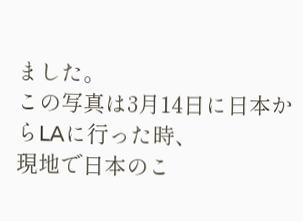ました。
この写真は3月14日に日本からLAに行った時、
現地で日本のこ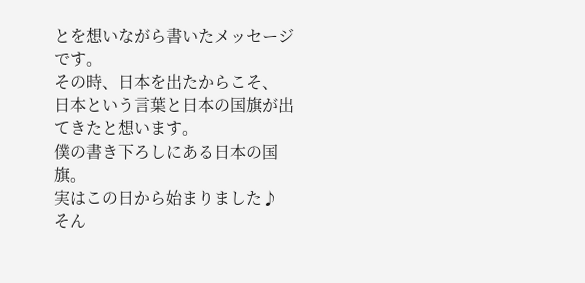とを想いながら書いたメッセージです。
その時、日本を出たからこそ、
日本という言葉と日本の国旗が出てきたと想います。
僕の書き下ろしにある日本の国旗。
実はこの日から始まりました♪
そん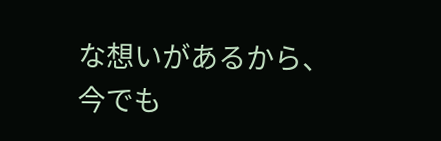な想いがあるから、
今でも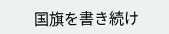国旗を書き続け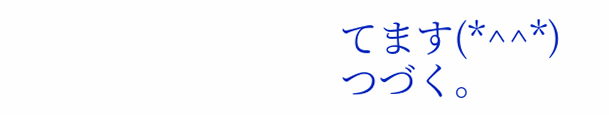てます(*^^*)
つづく。